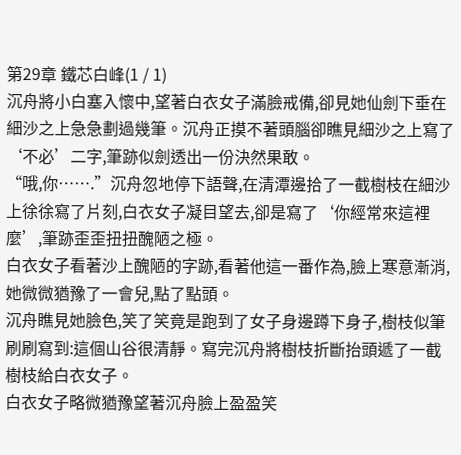第29章 鐵芯白峰(1 / 1)
沉舟將小白塞入懷中,望著白衣女子滿臉戒備,卻見她仙劍下垂在細沙之上急急劃過幾筆。沉舟正摸不著頭腦卻瞧見細沙之上寫了‘不必’二字,筆跡似劍透出一份決然果敢。
“哦,你…….”沉舟忽地停下語聲,在清潭邊拾了一截樹枝在細沙上徐徐寫了片刻,白衣女子凝目望去,卻是寫了‘你經常來這裡麼’,筆跡歪歪扭扭醜陋之極。
白衣女子看著沙上醜陋的字跡,看著他這一番作為,臉上寒意漸消,她微微猶豫了一會兒,點了點頭。
沉舟瞧見她臉色,笑了笑竟是跑到了女子身邊蹲下身子,樹枝似筆刷刷寫到:這個山谷很清靜。寫完沉舟將樹枝折斷抬頭遞了一截樹枝給白衣女子。
白衣女子略微猶豫望著沉舟臉上盈盈笑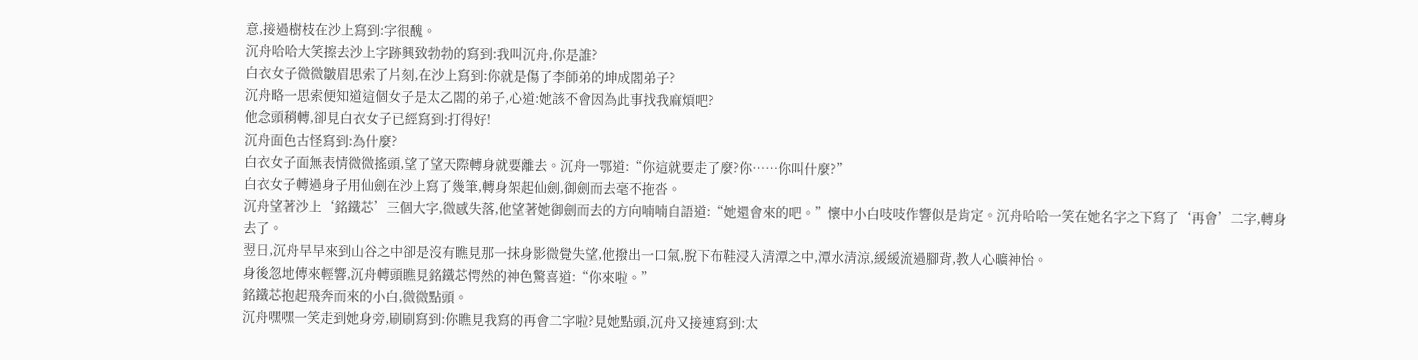意,接過樹枝在沙上寫到:字很醜。
沉舟哈哈大笑擦去沙上字跡興致勃勃的寫到:我叫沉舟,你是誰?
白衣女子微微皺眉思索了片刻,在沙上寫到:你就是傷了李師弟的坤成閣弟子?
沉舟略一思索便知道這個女子是太乙閣的弟子,心道:她該不會因為此事找我麻煩吧?
他念頭稍轉,卻見白衣女子已經寫到:打得好!
沉舟面色古怪寫到:為什麼?
白衣女子面無表情微微搖頭,望了望天際轉身就要離去。沉舟一鄂道:“你這就要走了麼?你……你叫什麼?”
白衣女子轉過身子用仙劍在沙上寫了幾筆,轉身架起仙劍,御劍而去毫不拖沓。
沉舟望著沙上‘銘鐵芯’三個大字,微感失落,他望著她御劍而去的方向喃喃自語道:“她還會來的吧。”懷中小白吱吱作響似是肯定。沉舟哈哈一笑在她名字之下寫了‘再會’二字,轉身去了。
翌日,沉舟早早來到山谷之中卻是沒有瞧見那一抹身影微覺失望,他撥出一口氣,脫下布鞋浸入清潭之中,潭水清涼,緩緩流過腳背,教人心曠神怡。
身後忽地傳來輕響,沉舟轉頭瞧見銘鐵芯愕然的神色驚喜道:“你來啦。”
銘鐵芯抱起飛奔而來的小白,微微點頭。
沉舟嘿嘿一笑走到她身旁,刷刷寫到:你瞧見我寫的再會二字啦?見她點頭,沉舟又接連寫到:太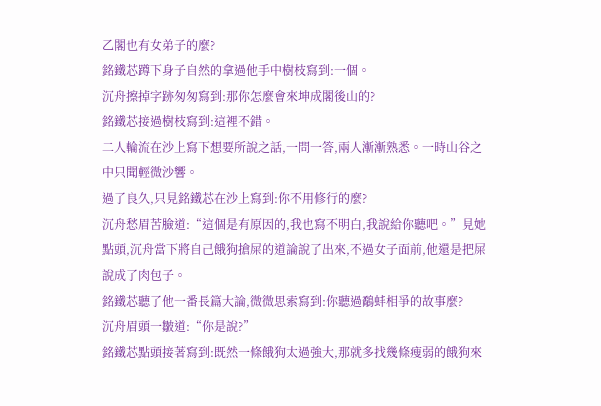乙閣也有女弟子的麼?
銘鐵芯蹲下身子自然的拿過他手中樹枝寫到:一個。
沉舟擦掉字跡匆匆寫到:那你怎麼會來坤成閣後山的?
銘鐵芯接過樹枝寫到:這裡不錯。
二人輪流在沙上寫下想要所說之話,一問一答,兩人漸漸熟悉。一時山谷之中只聞輕微沙響。
過了良久,只見銘鐵芯在沙上寫到:你不用修行的麼?
沉舟愁眉苦臉道:“這個是有原因的,我也寫不明白,我說給你聽吧。”見她點頭,沉舟當下將自己餓狗搶屎的道論說了出來,不過女子面前,他還是把屎說成了肉包子。
銘鐵芯聽了他一番長篇大論,微微思索寫到:你聽過鷸蚌相爭的故事麼?
沉舟眉頭一皺道:“你是說?”
銘鐵芯點頭接著寫到:既然一條餓狗太過強大,那就多找幾條瘦弱的餓狗來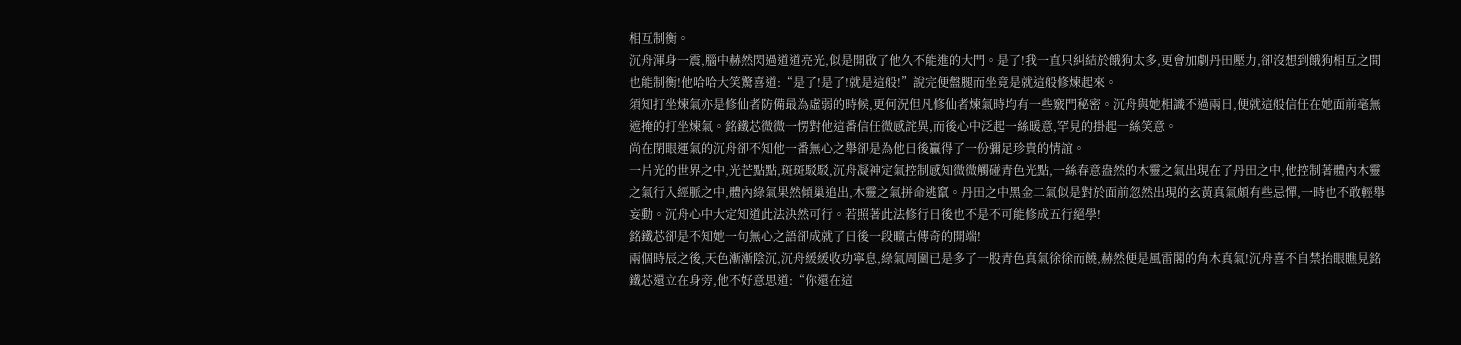相互制衡。
沉舟渾身一震,腦中赫然閃過道道亮光,似是開啟了他久不能進的大門。是了!我一直只糾結於餓狗太多,更會加劇丹田壓力,卻沒想到餓狗相互之間也能制衡!他哈哈大笑驚喜道:“是了!是了!就是這般!”說完便盤腿而坐竟是就這般修煉起來。
須知打坐煉氣亦是修仙者防備最為虛弱的時候,更何況但凡修仙者煉氣時均有一些竅門秘密。沉舟與她相識不過兩日,便就這般信任在她面前毫無遮掩的打坐煉氣。銘鐵芯微微一愣對他這番信任微感詫異,而後心中泛起一絲暖意,罕見的掛起一絲笑意。
尚在閉眼運氣的沉舟卻不知他一番無心之舉卻是為他日後贏得了一份彌足珍貴的情誼。
一片光的世界之中,光芒點點,斑斑駁駁,沉舟凝神定氣控制感知微微觸碰青色光點,一絲春意盎然的木靈之氣出現在了丹田之中,他控制著體內木靈之氣行入經脈之中,體內綠氣果然傾巢追出,木靈之氣拼命逃竄。丹田之中黑金二氣似是對於面前忽然出現的玄黃真氣頗有些忌憚,一時也不敢輕舉妄動。沉舟心中大定知道此法決然可行。若照著此法修行日後也不是不可能修成五行絕學!
銘鐵芯卻是不知她一句無心之語卻成就了日後一段曠古傳奇的開端!
兩個時辰之後,天色漸漸陰沉,沉舟緩緩收功寧息,綠氣周圍已是多了一股青色真氣徐徐而饒,赫然便是風雷閣的角木真氣!沉舟喜不自禁抬眼瞧見銘鐵芯還立在身旁,他不好意思道:“你還在這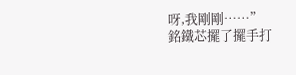呀,我剛剛……”
銘鐵芯擺了擺手打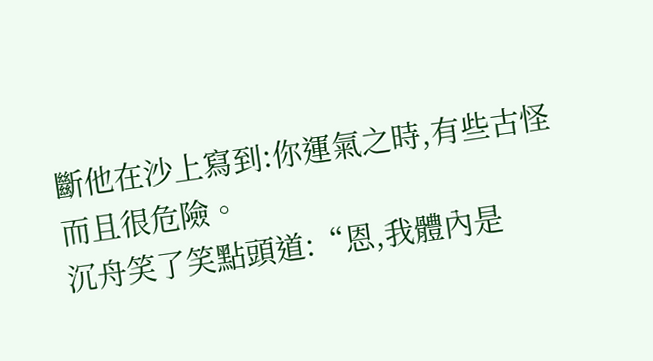斷他在沙上寫到:你運氣之時,有些古怪而且很危險。
沉舟笑了笑點頭道:“恩,我體內是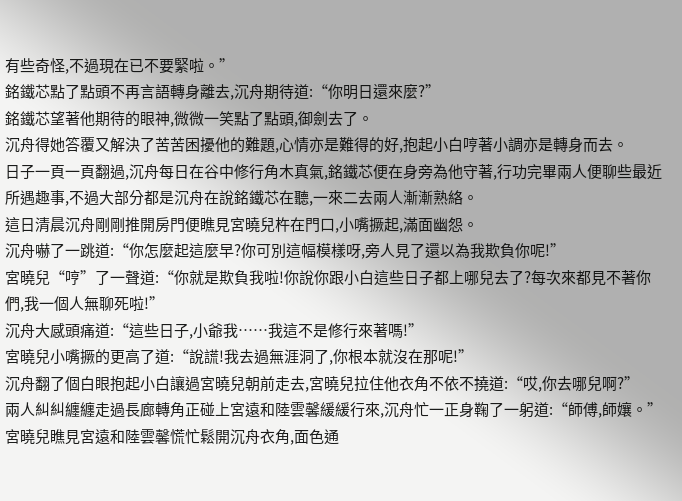有些奇怪,不過現在已不要緊啦。”
銘鐵芯點了點頭不再言語轉身離去,沉舟期待道:“你明日還來麼?”
銘鐵芯望著他期待的眼神,微微一笑點了點頭,御劍去了。
沉舟得她答覆又解決了苦苦困擾他的難題,心情亦是難得的好,抱起小白哼著小調亦是轉身而去。
日子一頁一頁翻過,沉舟每日在谷中修行角木真氣,銘鐵芯便在身旁為他守著,行功完畢兩人便聊些最近所遇趣事,不過大部分都是沉舟在說銘鐵芯在聽,一來二去兩人漸漸熟絡。
這日清晨沉舟剛剛推開房門便瞧見宮曉兒杵在門口,小嘴撅起,滿面幽怨。
沉舟嚇了一跳道:“你怎麼起這麼早?你可別這幅模樣呀,旁人見了還以為我欺負你呢!”
宮曉兒“哼”了一聲道:“你就是欺負我啦!你說你跟小白這些日子都上哪兒去了?每次來都見不著你們,我一個人無聊死啦!”
沉舟大感頭痛道:“這些日子,小爺我……我這不是修行來著嗎!”
宮曉兒小嘴撅的更高了道:“說謊!我去過無涯洞了,你根本就沒在那呢!”
沉舟翻了個白眼抱起小白讓過宮曉兒朝前走去,宮曉兒拉住他衣角不依不撓道:“哎,你去哪兒啊?”
兩人糾糾纏纏走過長廊轉角正碰上宮遠和陸雲馨緩緩行來,沉舟忙一正身鞠了一躬道:“師傅,師孃。”
宮曉兒瞧見宮遠和陸雲馨慌忙鬆開沉舟衣角,面色通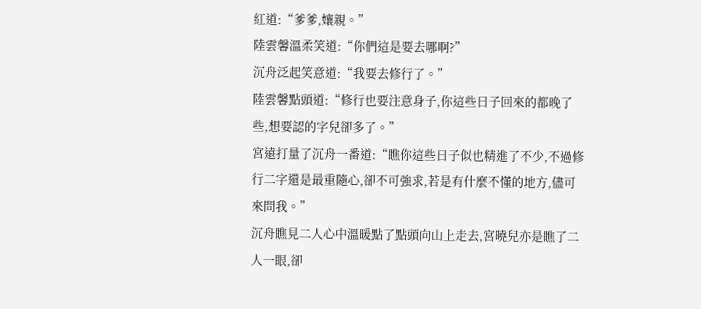紅道:“爹爹,孃親。”
陸雲馨溫柔笑道:“你們這是要去哪啊?”
沉舟泛起笑意道:“我要去修行了。”
陸雲馨點頭道:“修行也要注意身子,你這些日子回來的都晚了些,想要認的字兒卻多了。”
宮遠打量了沉舟一番道:“瞧你這些日子似也精進了不少,不過修行二字還是最重隨心,卻不可強求,若是有什麼不懂的地方,儘可來問我。”
沉舟瞧見二人心中溫暖點了點頭向山上走去,宮曉兒亦是瞧了二人一眼,卻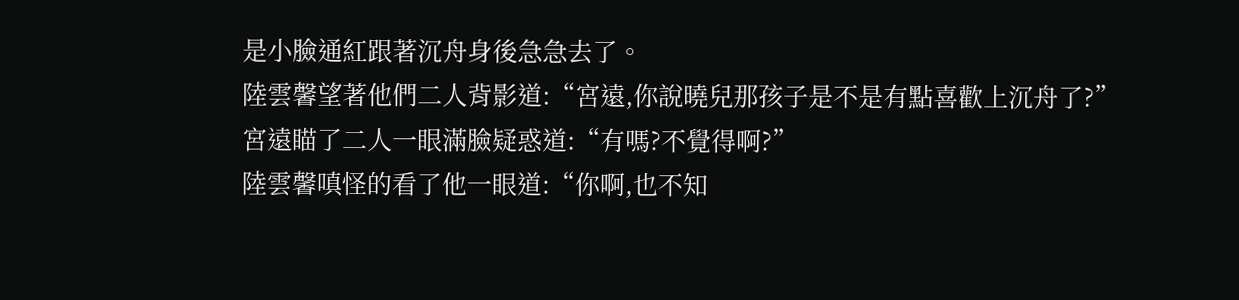是小臉通紅跟著沉舟身後急急去了。
陸雲馨望著他們二人背影道:“宮遠,你說曉兒那孩子是不是有點喜歡上沉舟了?”
宮遠瞄了二人一眼滿臉疑惑道:“有嗎?不覺得啊?”
陸雲馨嗔怪的看了他一眼道:“你啊,也不知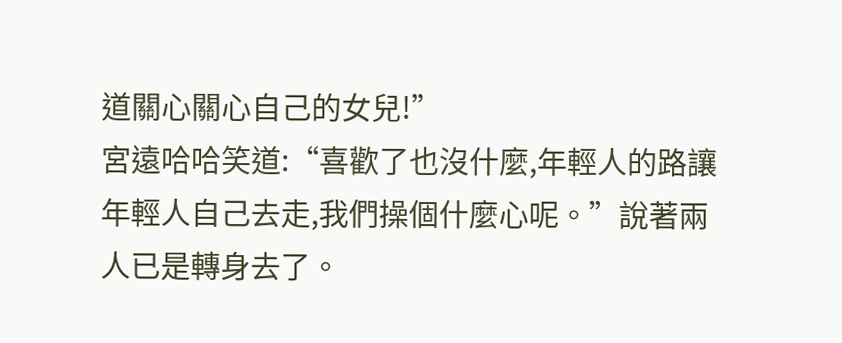道關心關心自己的女兒!”
宮遠哈哈笑道:“喜歡了也沒什麼,年輕人的路讓年輕人自己去走,我們操個什麼心呢。”說著兩人已是轉身去了。